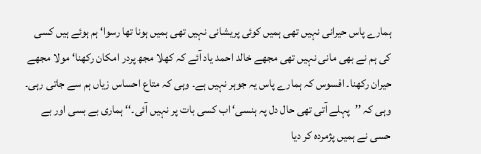ہمارے پاس حیرانی نہیں تھی ہمیں کوئی پریشانی نہیں تھی ہمیں ہونا تھا رسوا‘ ہم ہوئے ہیں کسی کی ہم نے بھی مانی نہیں تھی مجھے خالد احمد یاد آئے کہ کھلا مجھ پردر امکان رکھنا‘ مولا مجھے حیران رکھنا۔ افسوس کہ ہمارے پاس یہ جوہر نہیں ہے۔ وہی کہ متاع احساس زیاں ہم سے جاتی رہی۔ وہی کہ ’’پہلے آتی تھی حال دل پہ ہنسی‘ اب کسی بات پر نہیں آئی۔‘‘ ہماری بے بسی اور بے حسی نے ہمیں پژمردہ کر دیا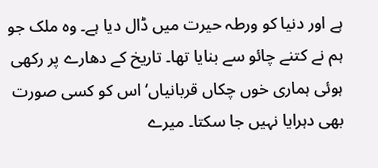ہے اور دنیا کو ورطہ حیرت میں ڈال دیا ہے۔ وہ ملک جو ہم نے کتنے چائو سے بنایا تھا۔ تاریخ کے دھارے پر رکھی ہوئی ہماری خوں چکاں قربانیاں‘ اس کو کسی صورت بھی دہرایا نہیں جا سکتا۔ میرے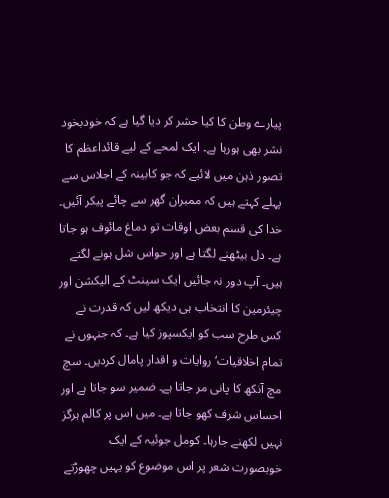پیارے وطن کا کیا حشر کر دیا گیا ہے کہ خودبخود نشر بھی ہورہا ہے۔ ایک لمحے کے لیے قائداعظم کا تصور ذہن میں لائیے کہ جو کابینہ کے اجلاس سے پہلے کہتے ہیں کہ ممبران گھر سے چائے پیکر آئیں۔ خدا کی قسم بعض اوقات تو دماغ مائوف ہو جاتا ہے۔ دل بیٹھنے لگتا ہے اور حواس شل ہونے لگتے ہیں۔ آپ دور نہ جائیں ایک سینٹ کے الیکشن اور چیئرمین کا انتخاب ہی دیکھ لیں کہ قدرت نے کس طرح سب کو ایکسپوز کیا ہے۔ کہ جنہوں نے تمام اخلاقیات‘ روایات و اقدار پامال کردیں۔ سچ مچ آنکھ کا پانی مر جاتا ہے۔ ضمیر سو جاتا ہے اور احساس شرف کھو جاتا ہے۔ میں اس پر کالم ہرگز نہیں لکھنے جارہا۔ کومل جوئیہ کے ایک خوبصورت شعر پر اس موضوع کو یہیں چھوڑتے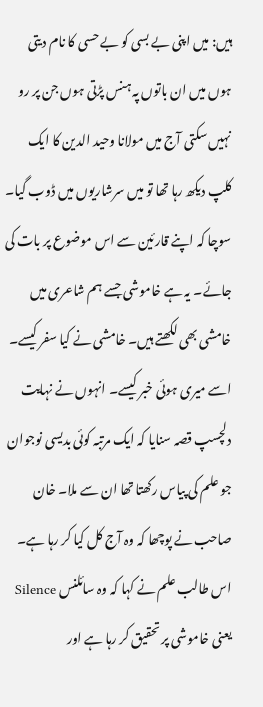ہیں: میں اپنی بے بسی کو بے حسی کا نام دیتی ہوں میں ان باتوں پہ ہنس پڑتی ہوں جن پر رو نہیں سکتی آج میں مولانا وحید الدین کا ایک کلپ دیکھ رہا تھا تو میں سرشاریوں میں ڈوب گیا۔ سوچا کہ اپنے قارئین سے اس موضوع پر بات کی جائے۔ یہ ہے خاموشی جسے ہم شاعری میں خامشی بھی لکھتے ہیں۔ خامشی نے کیا سفر کیسے۔ اسے میری ہوئی خبر کیسے۔ انہوں نے نہایت دلچسپ قصہ سنایا کہ ایک مرتبہ کوئی بدیسی نوجوان جو علم کی پیاس رکھتا تھا ان سے ملا۔ خان صاحب نے پوچھا کہ وہ آج کل کیا کر رہا ہے۔ اس طالب علم نے کہا کہ وہ سائلنس Silence یعنی خاموشی پر تحقیق کر رہا ہے اور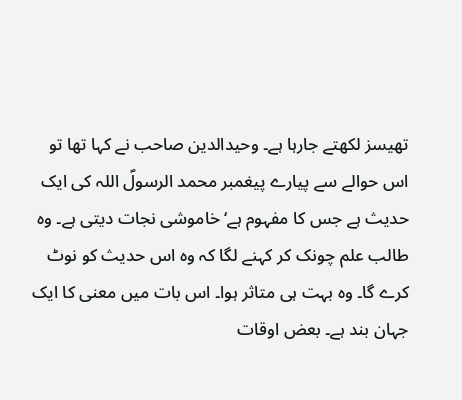تھیسز لکھتے جارہا ہے۔ وحیدالدین صاحب نے کہا تھا تو اس حوالے سے پیارے پیغمبر محمد الرسولؐ اللہ کی ایک حدیث ہے جس کا مفہوم ہے‘ خاموشی نجات دیتی ہے۔ وہ طالب علم چونک کر کہنے لگا کہ وہ اس حدیث کو نوٹ کرے گا۔ وہ بہت ہی متاثر ہوا۔ اس بات میں معنی کا ایک جہان بند ہے۔ بعض اوقات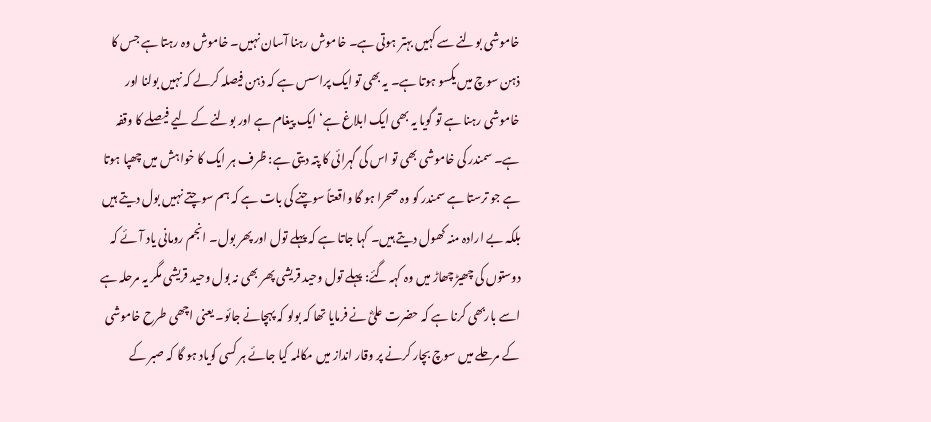خاموشی بولنے سے کہیں بہتر ہوتی ہے۔ خاموش رہنا آسان نہیں۔ خاموش وہ رہتا ہے جس کا ذہن سوچ میں یکسو ہوتا ہے۔ یہ بھی تو ایک پراسس ہے کہ ذہن فیصلہ کرلے کہ نہیں بولنا اور خاموشی رہنا ہے تو گویا یہ بھی ایک ابلاغ ہے‘ ایک پیغام ہے اور بولنے کے لیے فیصلے کا وقفہ ہے۔ سمندر کی خاموشی بھی تو اس کی گہرائی کا پتہ دیتی ہے: ظرف ہر ایک کا خواہش میں چھپا ہوتا ہے جو ترستا ہے سمندر کو وہ صحرا ہو گا واقعتاً سوچنے کی بات ہے کہ ہم سوچتے نہیں بول دیتے ہیں بلکہ بے ارادہ منہ کھول دیتے ہیں۔ کہا جاتا ہے کہ پہلے تول اور پھر بول۔ انجم رومانی یاد آئے کہ دوستوں کی چھیڑ چھاڑ میں وہ کہہ گئے: پہلے تول وحید قریشی پھر بھی نہ بول وحید قریشی مگر یہ مرحلہ ہے اسے باربھی کرنا ہے کہ حضرت علیؓ نے فرمایا تھا کہ بولو کہ پہچانے جائو۔ یعنی اچھی طرح خاموشی کے مرحلے میں سوچ بچار کرنے پر وقار انداز میں مکالمہ کیا جائے ہر کسی کویاد ہو گا کہ صبر کے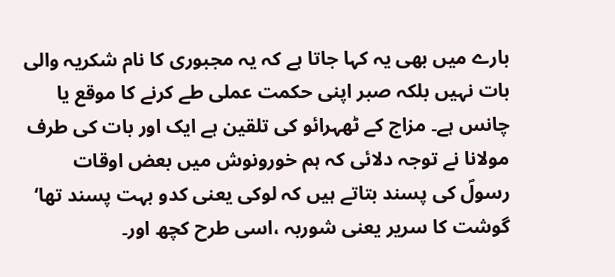بارے میں بھی یہ کہا جاتا ہے کہ یہ مجبوری کا نام شکریہ والی بات نہیں بلکہ صبر اپنی حکمت عملی طے کرنے کا موقع یا چانس ہے۔ مزاج کے ٹھہرائو کی تلقین ہے ایک اور بات کی طرف مولانا نے توجہ دلائی کہ ہم خورونوش میں بعض اوقات رسولؐ کی پسند بتاتے ہیں کہ لوکی یعنی کدو بہت پسند تھا‘ گوشت کا سریر یعنی شوربہ ،اسی طرح کچھ اور۔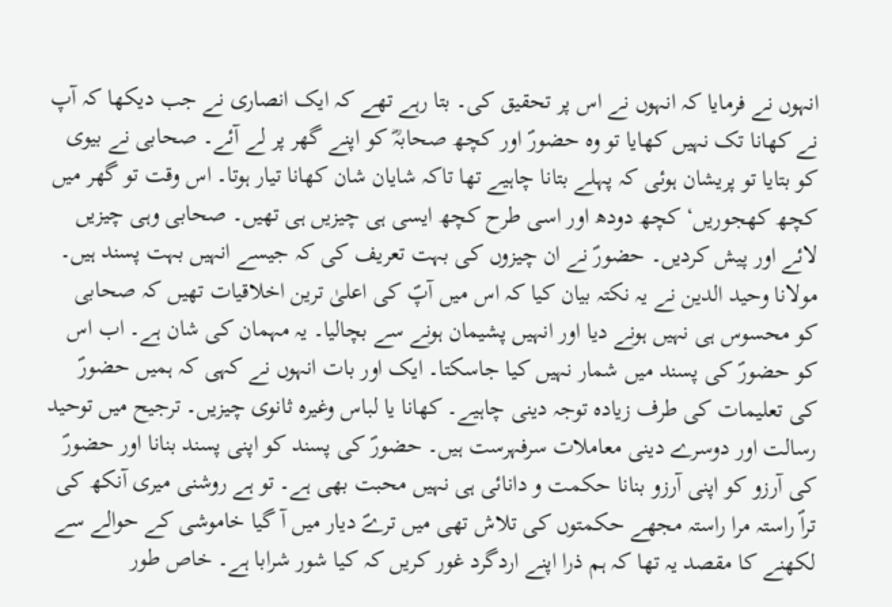انہوں نے فرمایا کہ انہوں نے اس پر تحقیق کی۔ بتا رہے تھے کہ ایک انصاری نے جب دیکھا کہ آپ نے کھانا تک نہیں کھایا تو وہ حضورؐ اور کچھ صحابہؓ کو اپنے گھر پر لے آئے۔ صحابی نے بیوی کو بتایا تو پریشان ہوئی کہ پہلے بتانا چاہیے تھا تاکہ شایان شان کھانا تیار ہوتا۔ اس وقت تو گھر میں کچھ کھجوریں‘ کچھ دودھ اور اسی طرح کچھ ایسی ہی چیزیں ہی تھیں۔ صحابی وہی چیزیں لائے اور پیش کردیں۔ حضورؐ نے ان چیزوں کی بہت تعریف کی کہ جیسے انہیں بہت پسند ہیں۔ مولانا وحید الدین نے یہ نکتہ بیان کیا کہ اس میں آپؐ کی اعلیٰ ترین اخلاقیات تھیں کہ صحابی کو محسوس ہی نہیں ہونے دیا اور انہیں پشیمان ہونے سے بچالیا۔ یہ مہمان کی شان ہے۔ اب اس کو حضورؐ کی پسند میں شمار نہیں کیا جاسکتا۔ ایک اور بات انہوں نے کہی کہ ہمیں حضورؐ کی تعلیمات کی طرف زیادہ توجہ دینی چاہیے۔ کھانا یا لباس وغیرہ ثانوی چیزیں۔ ترجیح میں توحید رسالت اور دوسرے دینی معاملات سرفہرست ہیں۔ حضورؐ کی پسند کو اپنی پسند بنانا اور حضورؐ کی آرزو کو اپنی آرزو بنانا حکمت و دانائی ہی نہیں محبت بھی ہے۔ تو ہے روشنی میری آنکھ کی تراؐ راستہ مرا راستہ مجھے حکمتوں کی تلاش تھی میں ترےؐ دیار میں آ گیا خاموشی کے حوالے سے لکھنے کا مقصد یہ تھا کہ ہم ذرا اپنے اردگرد غور کریں کہ کیا شور شرابا ہے۔ خاص طور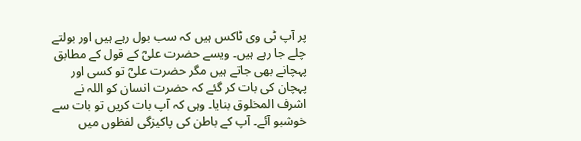پر آپ ٹی وی ٹاکس ہیں کہ سب بول رہے ہیں اور بولتے چلے جا رہے ہیں۔ ویسے حضرت علیؓ کے قول کے مطابق پہچانے بھی جاتے ہیں مگر حضرت علیؓ تو کسی اور پہچان کی بات کر گئے کہ حضرت انسان کو اللہ نے اشرف المخلوق بنایا۔ وہی کہ آپ بات کریں تو بات سے خوشبو آئے۔ آپ کے باطن کی پاکیزگی لفظوں میں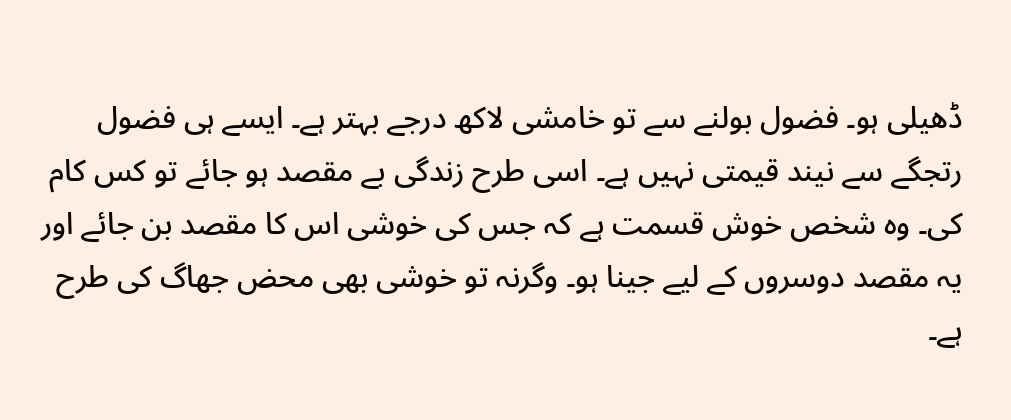ڈھیلی ہو۔ فضول بولنے سے تو خامشی لاکھ درجے بہتر ہے۔ ایسے ہی فضول رتجگے سے نیند قیمتی نہیں ہے۔ اسی طرح زندگی بے مقصد ہو جائے تو کس کام کی۔ وہ شخص خوش قسمت ہے کہ جس کی خوشی اس کا مقصد بن جائے اور یہ مقصد دوسروں کے لیے جینا ہو۔ وگرنہ تو خوشی بھی محض جھاگ کی طرح ہے۔